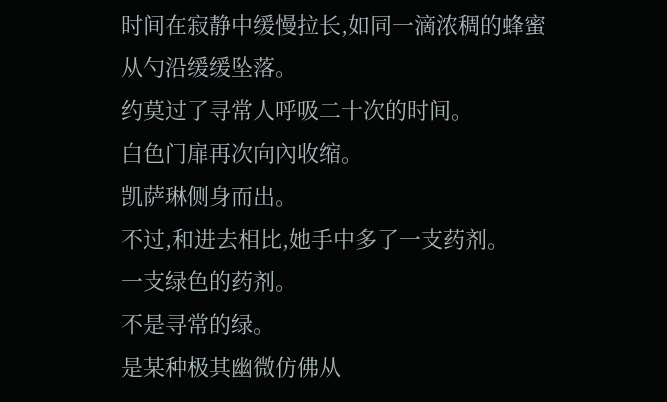时间在寂静中缓慢拉长,如同一滴浓稠的蜂蜜从勺沿缓缓坠落。
约莫过了寻常人呼吸二十次的时间。
白色门扉再次向內收缩。
凯萨琳侧身而出。
不过,和进去相比,她手中多了一支药剂。
一支绿色的药剂。
不是寻常的绿。
是某种极其幽微仿佛从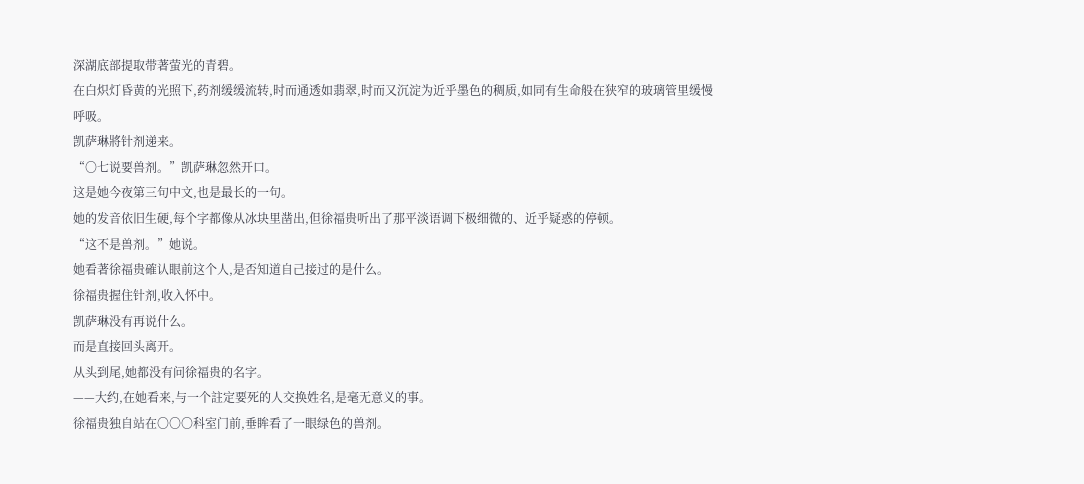深湖底部提取带著萤光的青碧。
在白炽灯昏黄的光照下,药剂缓缓流转,时而通透如翡翠,时而又沉淀为近乎墨色的稠质,如同有生命般在狭窄的玻璃管里缓慢呼吸。
凯萨琳將针剂递来。
“〇七说要兽剂。”凯萨琳忽然开口。
这是她今夜第三句中文,也是最长的一句。
她的发音依旧生硬,每个字都像从冰块里凿出,但徐福贵听出了那平淡语调下极细微的、近乎疑惑的停顿。
“这不是兽剂。”她说。
她看著徐福贵確认眼前这个人,是否知道自己接过的是什么。
徐福贵握住针剂,收入怀中。
凯萨琳没有再说什么。
而是直接回头离开。
从头到尾,她都没有问徐福贵的名字。
——大约,在她看来,与一个註定要死的人交换姓名,是毫无意义的事。
徐福贵独自站在〇〇〇科室门前,垂眸看了一眼绿色的兽剂。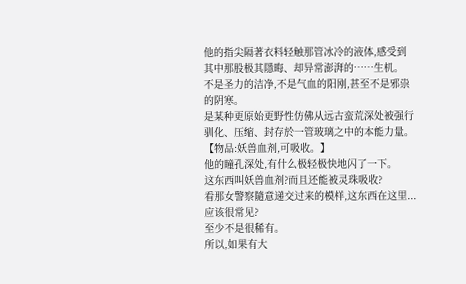他的指尖隔著衣料轻触那管冰冷的液体,感受到其中那股极其隱晦、却异常澎湃的……生机。
不是圣力的洁净,不是气血的阳刚,甚至不是邪祟的阴寒。
是某种更原始更野性仿佛从远古蛮荒深处被强行驯化、压缩、封存於一管玻璃之中的本能力量。
【物品:妖兽血剂,可吸收。】
他的瞳孔深处,有什么极轻极快地闪了一下。
这东西叫妖兽血剂?而且还能被灵珠吸收?
看那女警察隨意递交过来的模样,这东西在这里...应该很常见?
至少不是很稀有。
所以,如果有大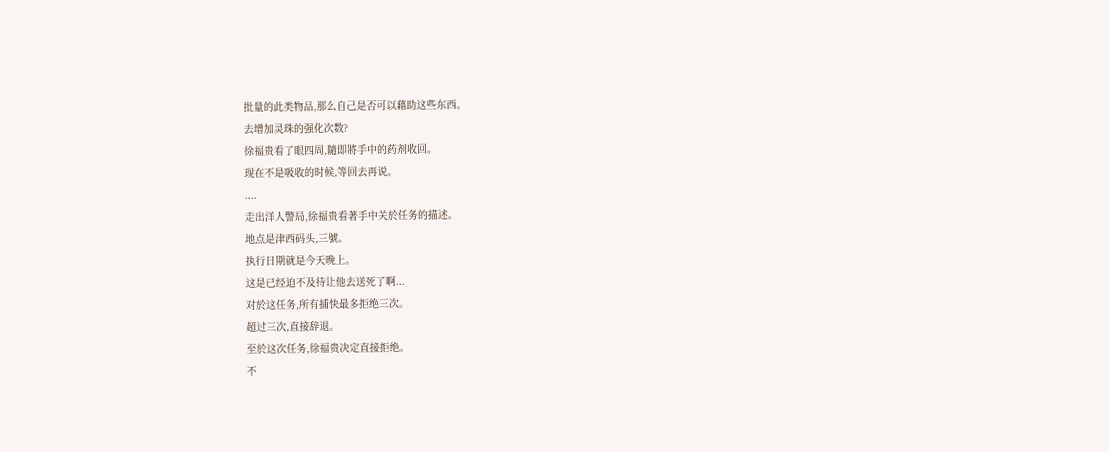批量的此类物品,那么自己是否可以藉助这些东西。
去增加灵珠的强化次数?
徐福贵看了眼四周,隨即將手中的药剂收回。
现在不是吸收的时候,等回去再说。
....
走出洋人警局,徐福贵看著手中关於任务的描述。
地点是津西码头,三號。
执行日期就是今天晚上。
这是已经迫不及待让他去送死了啊...
对於这任务,所有捕快最多拒绝三次。
超过三次,直接辞退。
至於这次任务,徐福贵决定直接拒绝。
不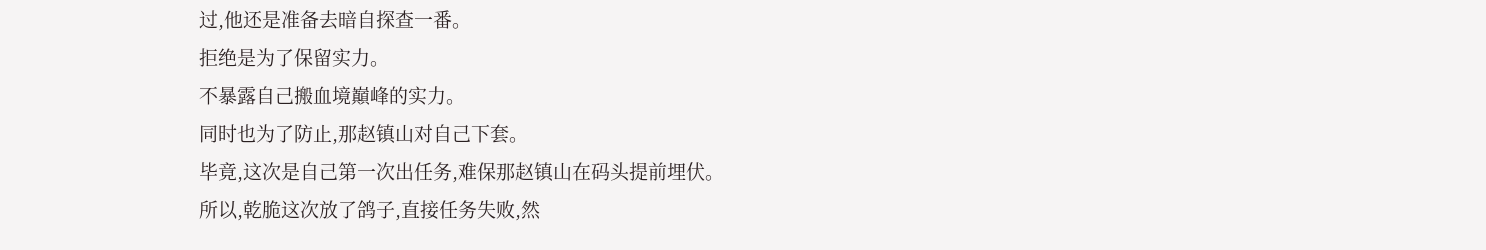过,他还是准备去暗自探查一番。
拒绝是为了保留实力。
不暴露自己搬血境巔峰的实力。
同时也为了防止,那赵镇山对自己下套。
毕竟,这次是自己第一次出任务,难保那赵镇山在码头提前埋伏。
所以,乾脆这次放了鸽子,直接任务失败,然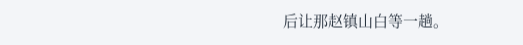后让那赵镇山白等一趟。